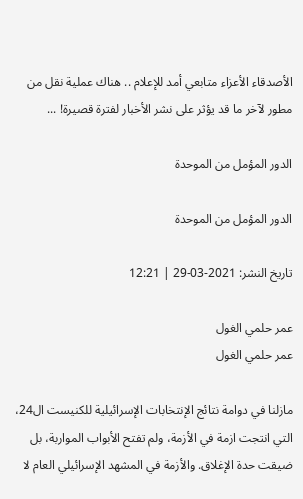الأصدقاء الأعزاء متابعي أمد للإعلام .. هناك عملية نقل من مطور لآخر ما قد يؤثر على نشر الأخبار لفترة قصيرة! ...

الدور المؤمل من الموحدة

الدور المؤمل من الموحدة

تاريخ النشر: 2021-03-29 | 12:21

عمر حلمي الغول
عمر حلمي الغول

مازلنا في دوامة نتائج الإنتخابات الإسرائيلية للكنيست ال24، التي انتجت ازمة في الأزمة، ولم تفتح الأبواب المواربة، بل ضيقت حدة الإغلاق. والأزمة في المشهد الإسرائيلي العام لا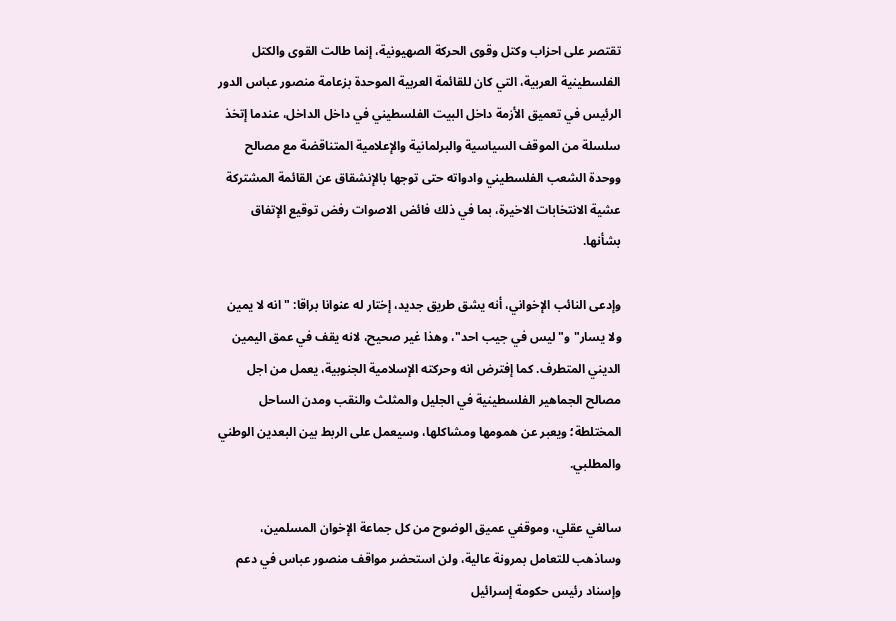تقتصر على احزاب وكتل وقوى الحركة الصهيونية، إنما طالت القوى والكتل الفلسطينية العربية، التي كان للقائمة العربية الموحدة بزعامة منصور عباس الدور الرئيس في تعميق الأزمة داخل البيت الفلسطيني في داخل الداخل، عندما إتخذ سلسلة من الموقف السياسية والبرلمانية والإعلامية المتناقضة مع مصالح ووحدة الشعب الفلسطيني وادواته حتى توجها بالإنشقاق عن القائمة المشتركة عشية الانتخابات الاخيرة، بما في ذلك فائض الاصوات رفض توقيع الإتفاق بشأنها.

وإدعى النائب الإخواني، أنه يشق طريق جديد، إختار له عنوانا براقا: "انه لا يمين ولا يسار" و"ليس في جيب احد"، وهذا غير صحيح، لانه يقف في عمق اليمين الديني المتطرف. كما إفترض انه وحركته الإسلامية الجنوبية، يعمل من اجل مصالح الجماهير الفلسطينية في الجليل والمثلث والنقب ومدن الساحل المختلطة؛ ويعبر عن همومها ومشاكلها، وسيعمل على الربط بين البعدين الوطني والمطلبي.

سالغي عقلي، وموقفي عميق الوضوح من كل جماعة الإخوان المسلمين، وساذهب للتعامل بمرونة عالية، ولن استحضر مواقف منصور عباس في دعم وإسناد رئيس حكومة إسرائيل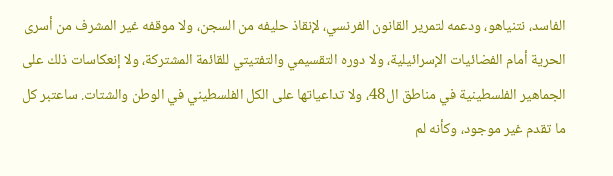الفاسد، نتنياهو، ودعمه لتمرير القانون الفرنسي، لإنقاذ حليفه من السجن، ولا موقفه غير المشرف من أسرى الحرية أمام الفضائيات الإسرائيلية، ولا دوره التقسيمي والتفتيتي للقائمة المشتركة، ولا إنعكاسات ذلك على الجماهير الفلسطينية في مناطق ال48، ولا تداعياتها على الكل الفلسطيني في الوطن والشتات. ساعتبر كل ما تقدم غير موجود، وكأنه لم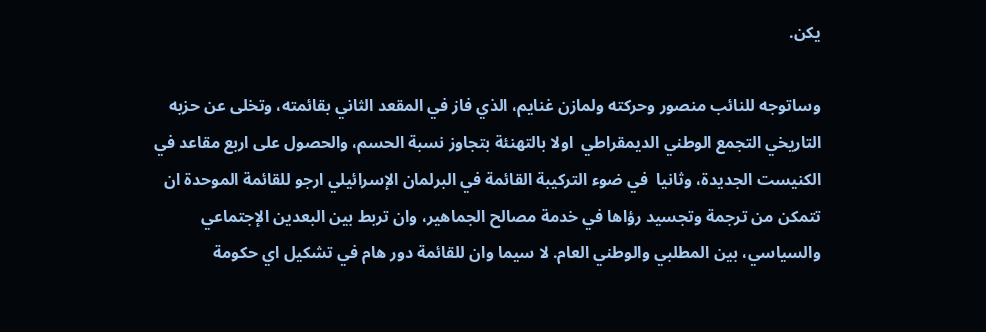يكن.

وساتوجه للنائب منصور وحركته ولمازن غنايم، الذي فاز في المقعد الثاني بقائمته، وتخلى عن حزبه التاريخي التجمع الوطني الديمقراطي  اولا بالتهنئة بتجاوز نسبة الحسم، والحصول على اربع مقاعد في الكنيست الجديدة، وثانيا  في ضوء التركيبة القائمة في البرلمان الإسرائيلي ارجو للقائمة الموحدة ان تتمكن من ترجمة وتجسيد رؤاها في خدمة مصالح الجماهير، وان تربط بين البعدين الإجتماعي والسياسي، بين المطلبي والوطني العام. لا سيما وان للقائمة دور هام في تشكيل اي حكومة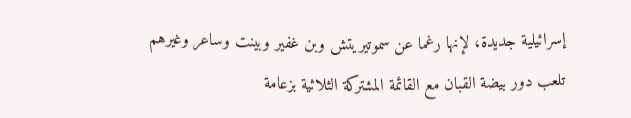إسرائيلية جديدة، لإنها رغما عن سموتيريتش وبن غفير وبينت وساعر وغيرهم تلعب دور بيضة القبان مع القائمة المشتركة الثلاثية بزعامة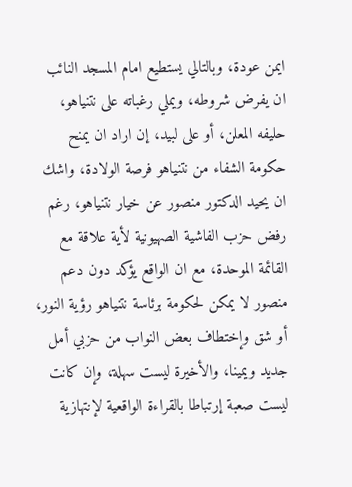ايمن عودة، وبالتالي يستطيع امام المسجد النائب ان يفرض شروطه، ويملي رغباته على نتنياهو، حليفه المعلن، أو على لبيد، إن اراد ان يمنح حكومة الشفاء من نتنياهو فرصة الولادة، واشك ان يحيد الدكتور منصور عن خيار نتنياهو، رغم رفض حزب الفاشية الصهيونية لأية علاقة مع القائمة الموحدة، مع ان الواقع يؤكد دون دعم منصور لا يمكن لحكومة برئاسة نتنياهو رؤية النور، أو شق وإختطاف بعض النواب من حزبي أمل جديد ويمينا، والأخيرة ليست سهلة، وإن كانت ليست صعبة إرتباطا بالقراءة الواقعية لإنتهازية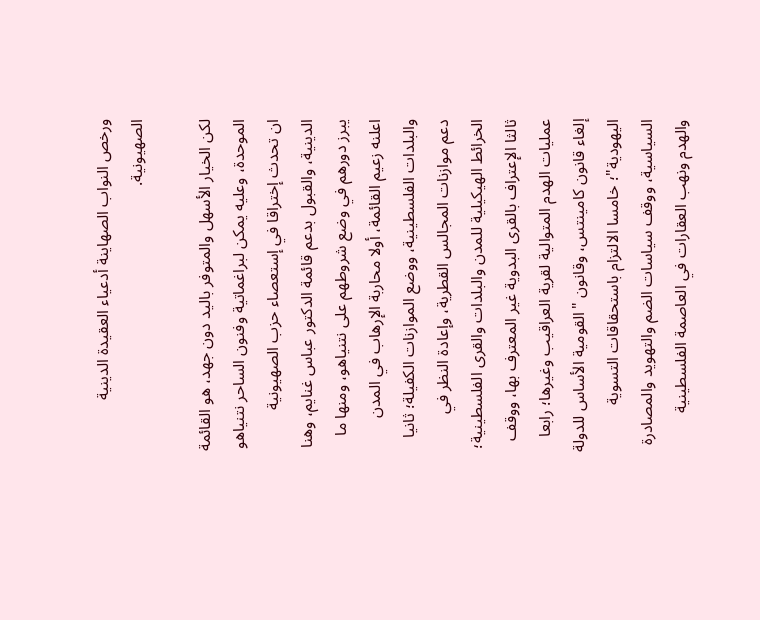ورخص النواب الصهاينة أدعياء العقيدة الدينية الصهيونية.

لكن الخيار الأسهل والمتوفر باليد دون جهد، هو القائمة الموحدة، وعليه يمكن لبراغماتية وفنون الساحر نتنياهو ان تحدث إختراقا في إستعصاء حزب الصهيونية الدينية، والقبول بدعم قائمة الدكتور عباس غنايم، وهنا يبرز دورهم في وضع شروطهم على نتنياهو، ومنها ما اعلنه زعيم القائمة، أولا محاربة الإرهاب في المدن والبلدات الفلسطينية، ووضع الموازنات الكفيلة؛ ثانيا دعم موازنات المجالس القطرية، وإعادة النظر في الخرائط الهيكيلية للمدن والبلدات والقرى الفلسطينية؛ ثالثا الإعتراف بالقرى البدوية غير المعترف بها، ووقف عمليات الهدم المتوالية لقرية العراقيب وغيرها؛ رابعا إلغاء قانون كامينتس، وقانون "القومية الأساس للدولة اليهودية"؛ خامسا الالتزام باستحقاقات التسوية السياسية، ووقف سياسات الضم والتهويد والمصادرة والهدم ونهب العقارات في العاصمة الفلسطينية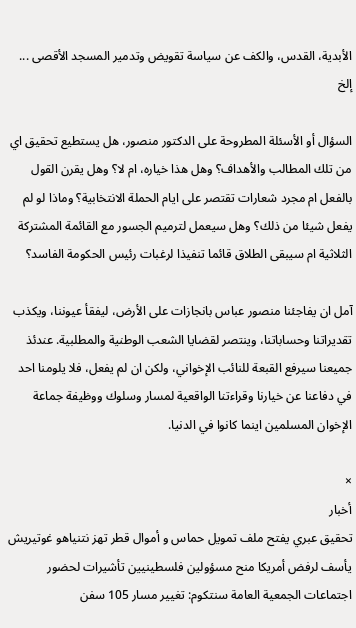الأبدية، القدس، والكف عن سياسة تقويض وتدمير المسجد الأقصى ... إلخ

السؤال أو الأسئلة المطروحة على الدكتور منصور، هل يستطيع تحقيق اي من تلك المطالب والأهداف؟ وهل هذا خياره، ام لا؟ وهل يقرن القول بالفعل ام مجرد شعارات تقتصر على ايام الحملة الانتخابية؟ وماذا لو لم يفعل شيئا من ذلك؟ وهل سيعمل لترميم الجسور مع القائمة المشتركة الثلاثية ام سيبقى الطلاق قائما تنفيذا لرغبات رئيس الحكومة الفاسد؟

آمل ان يفاجئنا منصور عباس بانجازات على الأرض، ليفقأ عيوننا، ويكذب تقديراتنا وحساباتنا، وينتصر لقضايا الشعب الوطنية والمطلبية. عندئذ جميعنا سيرفع القبعة للنائب الإخواني، ولكن ان لم يفعل، فلا يلومنا احد في دفاعنا عن خيارنا وقراءتنا الواقعية لمسار وسلوك ووظيفة جماعة الإخوان المسلمين اينما كانوا في الدنيا.

×
أخبار
تحقيق عبري يفتح ملف تمويل حماس و أموال قطر تهز نتنياهو غوتيريش يأسف لرفض أمريكا منح مسؤولين فلسطينيين تأشيرات لحضور اجتماعات الجمعية العامة سنتكوم: تغيير مسار 105 سفن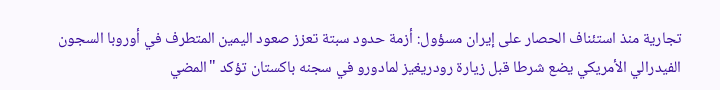تجارية منذ استئناف الحصار على إيران مسؤول: أزمة حدود سبتة تعزز صعود اليمين المتطرف في أوروبا السجون الفيدرالي الأمريكي يضع شرطا قبل زيارة رودريغيز لمادورو في سجنه باكستان تؤكد "المضي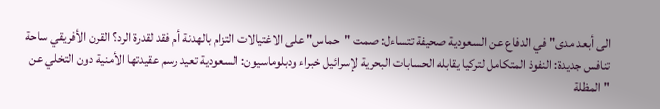الى أبعد مدى" في الدفاع عن السعودية صحيفة تتساءل: صمت "حماس" على الاغتيالات التزام بالهدنة أم فقد لقدرة الرد؟ القرن الأفريقي ساحة تنافس جديدة: النفوذ المتكامل لتركيا يقابله الحسابات البحرية لإسرائيل خبراء ودبلوماسيون: السعودية تعيد رسم عقيدتها الأمنية دون التخلي عن "المظلة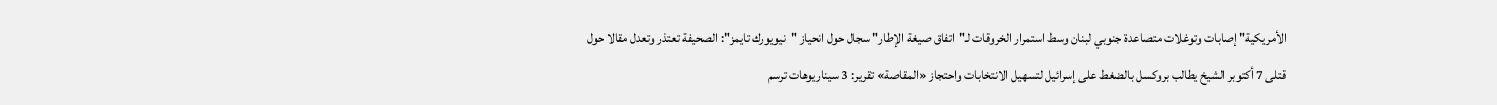الأمريكية" إصابات وتوغلات متصاعدة جنوبي لبنان وسط استمرار الخروقات لـ"اتفاق صيغة الإطار" سجال حول انحياز "نيويورك تايمز": الصحيفة تعتذر وتعدل مقالا حول قتلى 7 أكتوبر الشيخ يطالب بروكسل بالضغط على إسرائيل لتسهيل الانتخابات واحتجاز «المقاصة» تقرير: 3 سيناريوهات ترسم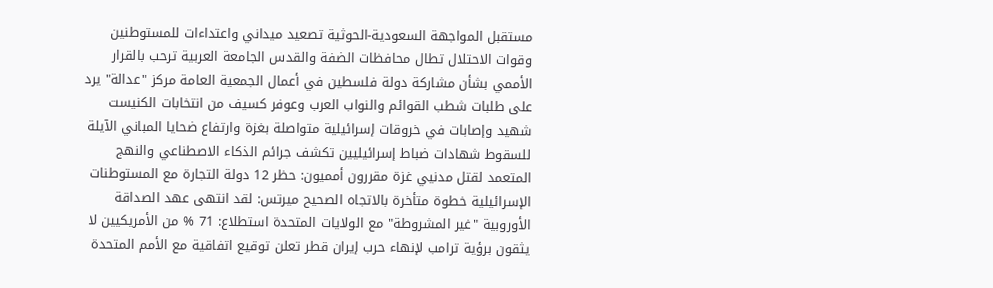مستقبل المواجهة السعودية-الحوثية تصعيد ميداني واعتداءات للمستوطنين وقوات الاحتلال تطال محافظات الضفة والقدس الجامعة العربية ترحب بالقرار الأممي بشأن مشاركة دولة فلسطين في أعمال الجمعية العامة مركز "عدالة" يرد على طلبات شطب القوائم والنواب العرب وعوفر كسيف من انتخابات الكنيست شهيد وإصابات في خروقات إسرائيلية متواصلة بغزة وارتفاع ضحايا المباني الآيلة للسقوط شهادات ضباط إسرائيليين تكشف جرائم الذكاء الاصطناعي والنهج المتعمد لقتل مدنيي غزة مقررون أمميون: حظر 12 دولة التجارة مع المستوطنات الإسرائيلية خطوة متأخرة بالاتجاه الصحيح ميرتس: لقد انتهى عهد الصداقة الأوروبية "غير المشروطة" مع الولايات المتحدة استطلاع: 71 % من الأمريكيين لا يثقون برؤية ترامب لإنهاء حرب إيران قطر تعلن توقيع اتفاقية مع الأمم المتحدة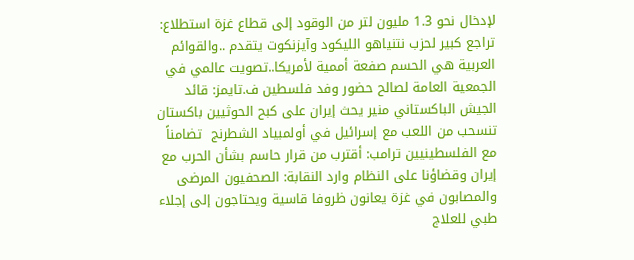لإدخال نحو 1.3 مليون لتر من الوقود إلى قطاع غزة استطلاع: تراجع كبير لحزب نتنياهو الليكود وآيزنكوت يتقدم ..والقوائم العربية هي الحسم صفعة أممية لأمريكا..تصويت عالمي في الجمعية العامة لصالح حضور وفد فلسطين ف.تايمز: قائد الجيش الباكستاني منير يحث إيران على كبح الحوثيين باكستان تنسحب من اللعب مع إسرائيل في أولمبياد الشطرنج  تضامناً مع الفلسطينيين ترامب: أقترب من قرار حاسم بشأن الحرب مع إيران وقضاؤنا على النظام وارد النقابة: الصحفيون المرضى والمصابون في غزة يعانون ظروفا قاسية ويحتاجون إلى إجلاء طبي للعلاج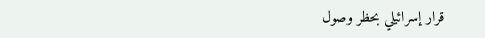قرار إسرائيلي بحظر وصول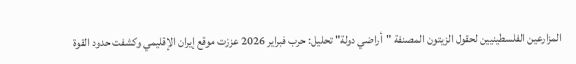المزارعين الفلسطينيين لحقول الزيتون المصنفة "أراضي دولة" تحليل: حرب فبراير 2026 عززت موقع إيران الإقليمي وكشفت حدود القوة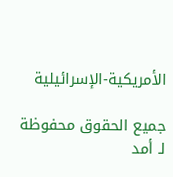الأمريكية-الإسرائيلية

جميع الحقوق محفوظة لـ أمد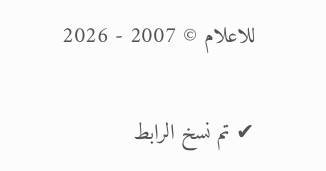للاعلام © 2007 - 2026

✔ تم نسخ الرابط